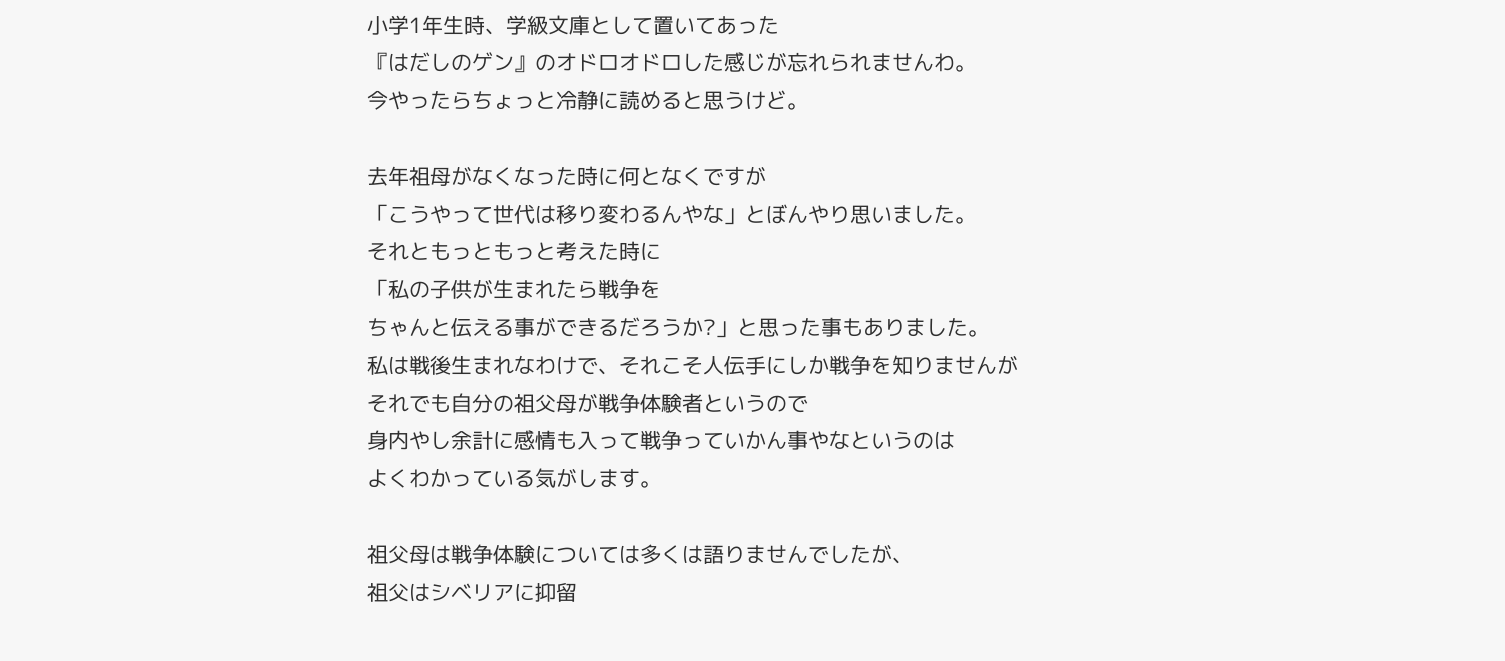小学1年生時、学級文庫として置いてあった
『はだしのゲン』のオドロオドロした感じが忘れられませんわ。
今やったらちょっと冷静に読めると思うけど。

去年祖母がなくなった時に何となくですが
「こうやって世代は移り変わるんやな」とぼんやり思いました。
それともっともっと考えた時に
「私の子供が生まれたら戦争を
ちゃんと伝える事ができるだろうか?」と思った事もありました。
私は戦後生まれなわけで、それこそ人伝手にしか戦争を知りませんが
それでも自分の祖父母が戦争体験者というので
身内やし余計に感情も入って戦争っていかん事やなというのは
よくわかっている気がします。

祖父母は戦争体験については多くは語りませんでしたが、
祖父はシベリアに抑留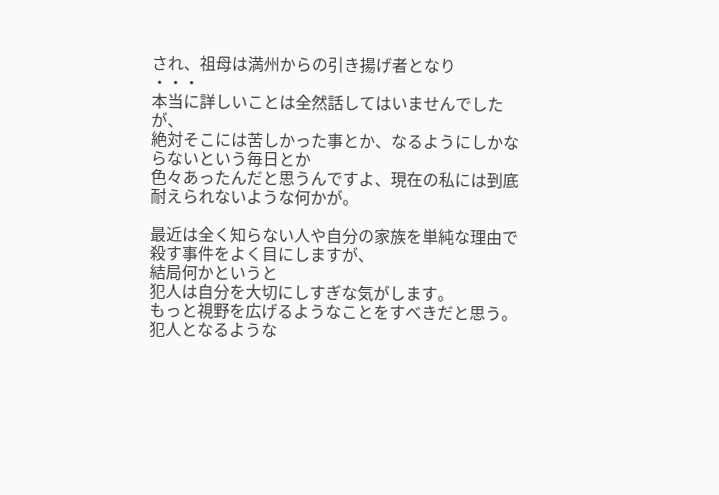され、祖母は満州からの引き揚げ者となり
・・・
本当に詳しいことは全然話してはいませんでしたが、
絶対そこには苦しかった事とか、なるようにしかならないという毎日とか
色々あったんだと思うんですよ、現在の私には到底耐えられないような何かが。

最近は全く知らない人や自分の家族を単純な理由で殺す事件をよく目にしますが、
結局何かというと
犯人は自分を大切にしすぎな気がします。
もっと視野を広げるようなことをすべきだと思う。
犯人となるような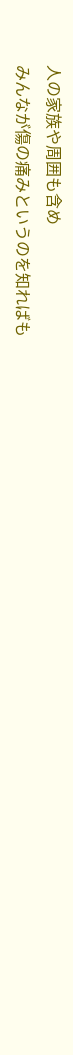人の家族や周囲も含め
みんなが傷の痛みというのを知ればも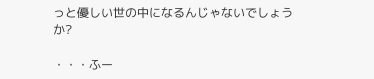っと優しい世の中になるんじゃないでしょうか?

・・・ふー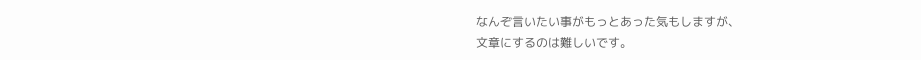なんぞ言いたい事がもっとあった気もしますが、
文章にするのは難しいです。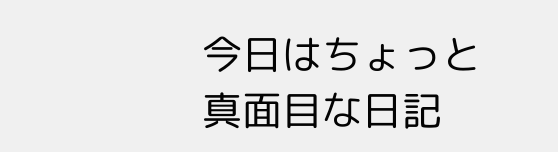今日はちょっと真面目な日記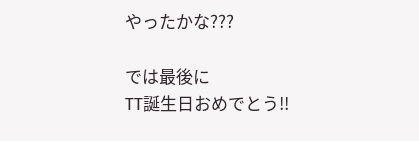やったかな???

では最後に
TT誕生日おめでとう!!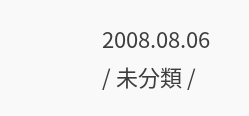2008.08.06 / 未分類 /